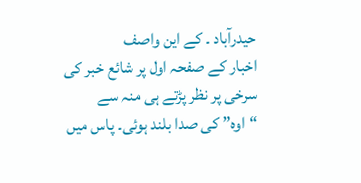حیدرآباد ۔ کے این واصف
اخبار کے صفحہ اول پر شائع خبر کی سرخی پر نظر پڑتے ہی منہ سے “اوہ” کی صدا بلند ہوئی۔ پاس میں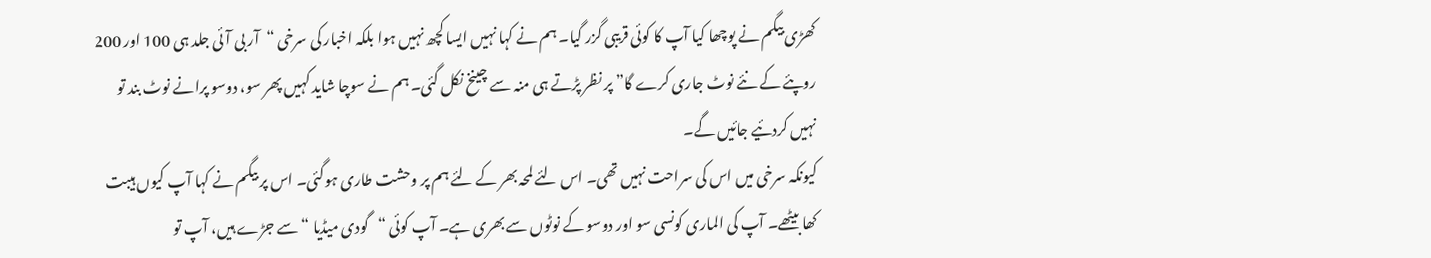کھڑی بیگم نے پوچھا کیا آپ کا کوئی قریبی گزر گیا۔ ہم نے کہا نہیں ایسا کچھ نہیں ہوا بلکہ اخبار کی سرخی “آر بی آئی جلد ہی 100 اور 200 روپئے کے نئے نوٹ جاری کرے گا” پر نظر پڑتے ہی منہ سے چینخ نکل گئی۔ ہم نے سوچا شاید کہیں پھر سو، دوسو پرانے نوٹ بند تو نہیں کردئیے جائیں گے۔
کیونکہ سرخی میں اس کی سراحت نہیں تھی۔ اس لئے لمحہ بھر کے لئے ہم پر وحشت طاری ہوگئی۔ اس پر بیگم نے کہا آپ کیوں ہیبت کھا بیٹھے۔ آپ کی الماری کونسی سو اور دوسو کے نوٹوں سے بھری ہے۔ آپ کوئی “گودی میڈیا “ سے جڑے ہیں، آپ تو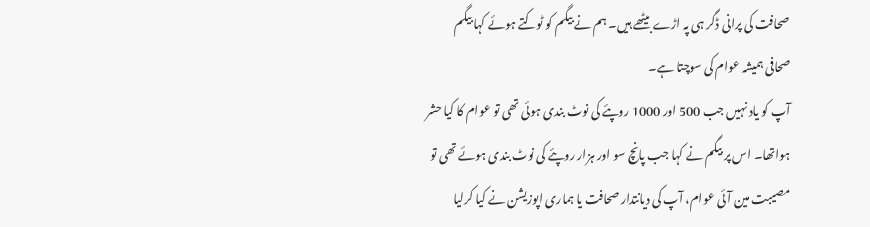صحافت کی پرانی ڈگر ہی پہ اڑے بیٹھے ہیں۔ ہم نے بیگم کو ٹوکتے ہوئے کہا بیگم صحافی ہمیشہ عوام کی سوچتا ہے۔
آپ کو یاد نہیں جب 500 اور 1000 روپئے کی نوٹ بندی ہوئی تھی تو عوام کا کیا حشر ہواتھا۔ اس پر بیگم نے کہا جب پانچ سو اور ہزار روپئے کی نوٹ بندی ہوئے تھی تو مصیبت مین آئی عوام، آپ کی دیانتدار صحافت یا ہماری اپوزیشن نے کیا کرلیا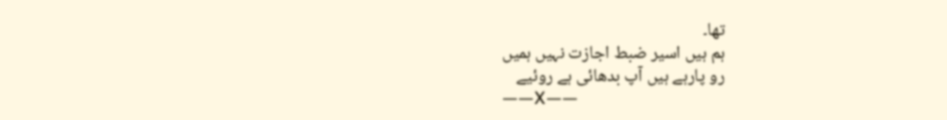تھا۔
ہم ہیں اسیر ضبط اجازت نہیں ہمیں
رو پارہے ہیں آپ بدھائی ہے روئیے
——X——